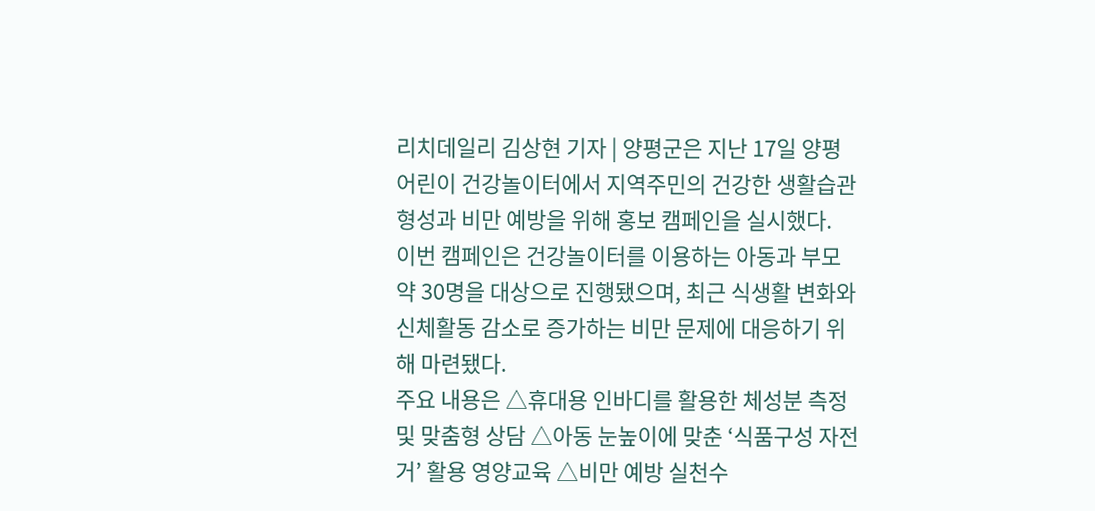리치데일리 김상현 기자 | 양평군은 지난 17일 양평 어린이 건강놀이터에서 지역주민의 건강한 생활습관 형성과 비만 예방을 위해 홍보 캠페인을 실시했다.
이번 캠페인은 건강놀이터를 이용하는 아동과 부모 약 30명을 대상으로 진행됐으며, 최근 식생활 변화와 신체활동 감소로 증가하는 비만 문제에 대응하기 위해 마련됐다.
주요 내용은 △휴대용 인바디를 활용한 체성분 측정 및 맞춤형 상담 △아동 눈높이에 맞춘 ‘식품구성 자전거’ 활용 영양교육 △비만 예방 실천수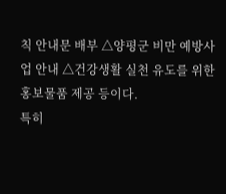칙 안내문 배부 △양평군 비만 예방사업 안내 △건강생활 실천 유도를 위한 홍보물품 제공 등이다.
특히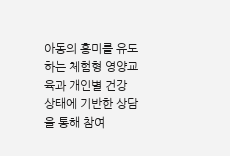아동의 흥미를 유도하는 체험형 영양교육과 개인별 건강 상태에 기반한 상담을 통해 참여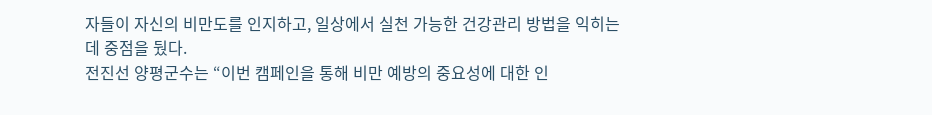자들이 자신의 비만도를 인지하고, 일상에서 실천 가능한 건강관리 방법을 익히는 데 중점을 뒀다.
전진선 양평군수는 “이번 캠페인을 통해 비만 예방의 중요성에 대한 인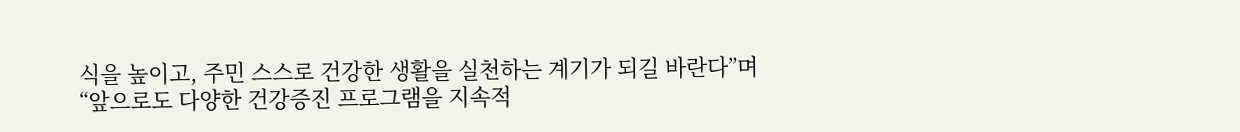식을 높이고, 주민 스스로 건강한 생활을 실천하는 계기가 되길 바란다”며 “앞으로도 다양한 건강증진 프로그램을 지속적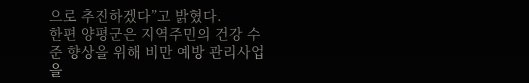으로 추진하겠다”고 밝혔다.
한편 양평군은 지역주민의 건강 수준 향상을 위해 비만 예방 관리사업을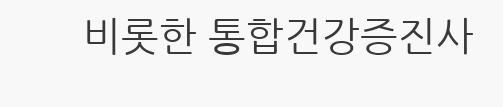비롯한 통합건강증진사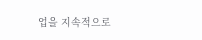업을 지속적으로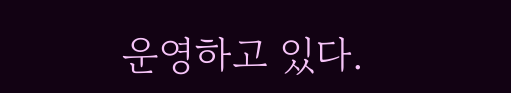운영하고 있다.